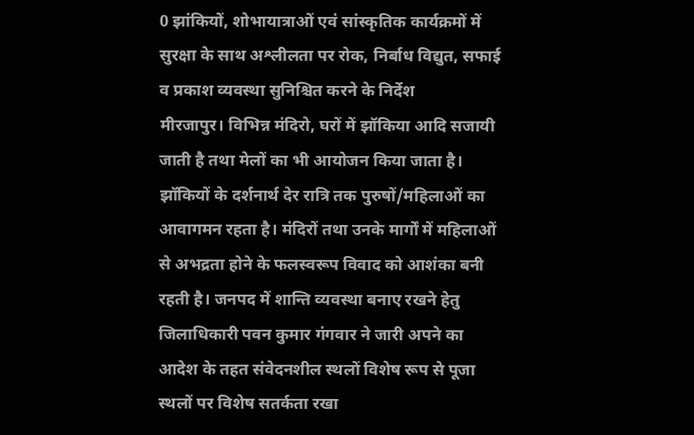0 झांकियों, शोभायात्राओं एवं सांस्कृतिक कार्यक्रमों में सुरक्षा के साथ अश्लीलता पर रोक, निर्बाध विद्युत, सफाई व प्रकाश व्यवस्था सुनिश्चित करने के निर्देश
मीरजापुर। विभिन्न मंदिरो, घरों में झॉकिया आदि सजायी जाती है तथा मेलों का भी आयोजन किया जाता है। झॉकियों के दर्शनार्थ देर रात्रि तक पुरुषों/महिलाओं का आवागमन रहता है। मंदिरों तथा उनके मार्गों में महिलाओं से अभद्रता होने के फलस्वरूप विवाद को आशंका बनी रहती है। जनपद में शान्ति व्यवस्था बनाए रखने हेतु जिलाधिकारी पवन कुमार गंगवार ने जारी अपने का आदेश के तहत संवेदनशील स्थलों विशेष रूप से पूजा स्थलों पर विशेष सतर्कता रखा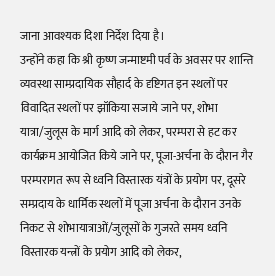जाना आवश्यक दिशा निर्देश दिया है।
उन्होंने कहा कि श्री कृष्ण जन्माष्टमी पर्व के अवसर पर शान्ति व्यवस्था साम्प्रदायिक सौहार्द के दृष्टिगत इन स्थलों पर विवादित स्थलों पर झॉकिया सजाये जाने पर, शोभा यात्रा/जुलूस के मार्ग आदि को लेकर, परम्परा से हट कर कार्यक्रम आयोजित किये जाने पर, पूजा-अर्चना के दौरान गैर परम्परागत रूप से ध्वनि विस्तारक यंत्रों के प्रयोग पर, दूसरे सम्प्रदाय के धार्मिक स्थलों में पूजा अर्चना के दौरान उनके निकट से शोभायात्राओं/जुलूसों के गुजरते समय ध्वनि विस्तारक यन्त्रों के प्रयोग आदि को लेकर,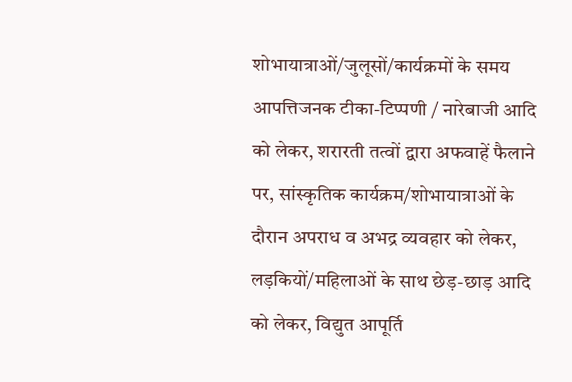शोभायात्राओं/जुलूसों/कार्यक्रमों के समय आपत्तिजनक टीका-टिप्पणी / नारेबाजी आदि को लेकर, शरारती तत्वों द्वारा अफवाहें फैलाने पर, सांस्कृतिक कार्यक्रम/शोभायात्राओं के दौरान अपराध व अभद्र व्यवहार को लेकर, लड़कियों/महिलाओं के साथ छेड़-छाड़ आदि को लेकर, विद्युत आपूर्ति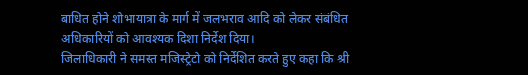बाधित होने शोभायात्रा के मार्ग में जलभराव आदि को लेकर संबंधित अधिकारियों को आवश्यक दिशा निर्देश दिया।
जिलाधिकारी ने समस्त मजिस्ट्रेटो को निर्देशित करते हुए कहा कि श्री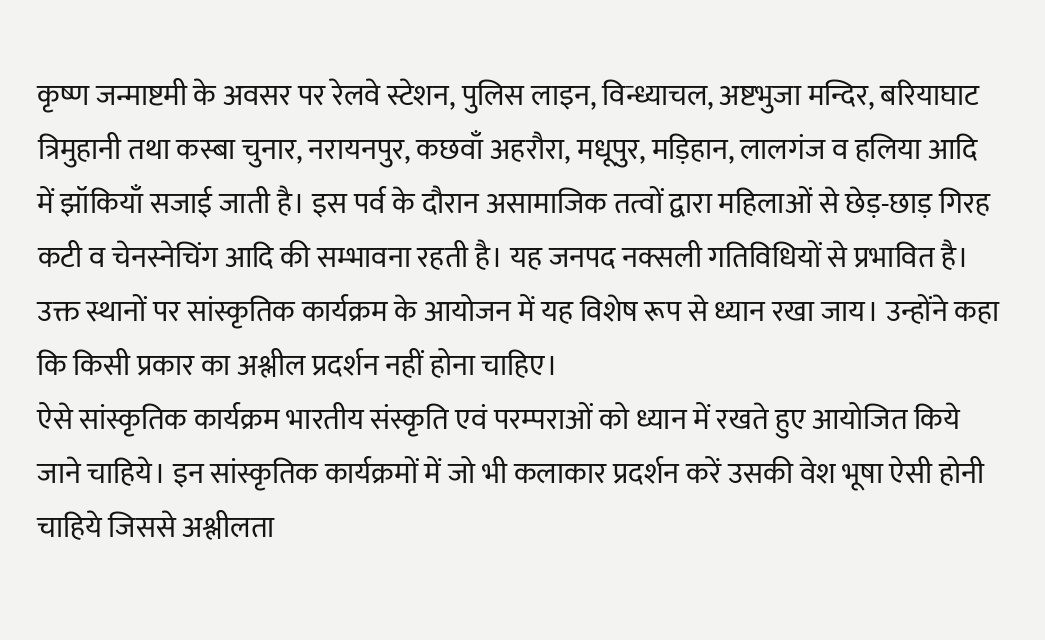कृष्ण जन्माष्टमी के अवसर पर रेलवे स्टेशन, पुलिस लाइन, विन्ध्याचल, अष्टभुजा मन्दिर, बरियाघाट त्रिमुहानी तथा कस्बा चुनार, नरायनपुर, कछवाँ अहरौरा, मधूपुर, मड़िहान, लालगंज व हलिया आदि में झॉकियाँ सजाई जाती है। इस पर्व के दौरान असामाजिक तत्वों द्वारा महिलाओं से छेड़-छाड़ गिरह कटी व चेनस्नेचिंग आदि की सम्भावना रहती है। यह जनपद नक्सली गतिविधियों से प्रभावित है। उक्त स्थानों पर सांस्कृतिक कार्यक्रम के आयोजन में यह विशेष रूप से ध्यान रखा जाय। उन्होंने कहा कि किसी प्रकार का अश्लील प्रदर्शन नहीं होना चाहिए।
ऐसे सांस्कृतिक कार्यक्रम भारतीय संस्कृति एवं परम्पराओं को ध्यान में रखते हुए आयोजित किये जाने चाहिये। इन सांस्कृतिक कार्यक्रमों में जो भी कलाकार प्रदर्शन करें उसकी वेश भूषा ऐसी होनी चाहिये जिससे अश्लीलता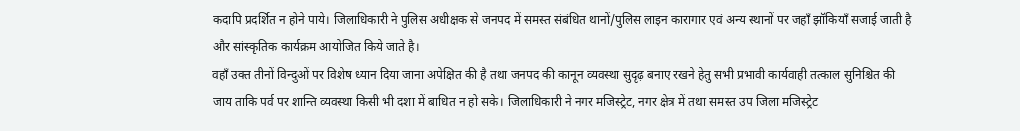कदापि प्रदर्शित न होने पाये। जिलाधिकारी ने पुलिस अधीक्षक से जनपद में समस्त संबंधित थानों/पुलिस लाइन कारागार एवं अन्य स्थानों पर जहाँ झॉकियाँ सजाई जाती है और सांस्कृतिक कार्यक्रम आयोजित किये जाते है।
वहाँ उक्त तीनों विन्दुओं पर विशेष ध्यान दिया जाना अपेक्षित की है तथा जनपद की कानून व्यवस्था सुदृढ़ बनाए रखने हेतु सभी प्रभावी कार्यवाही तत्काल सुनिश्चित की जाय ताकि पर्व पर शान्ति व्यवस्था किसी भी दशा में बाधित न हो सके। जिलाधिकारी ने नगर मजिस्ट्रेट, नगर क्षेत्र में तथा समस्त उप जिला मजिस्ट्रेट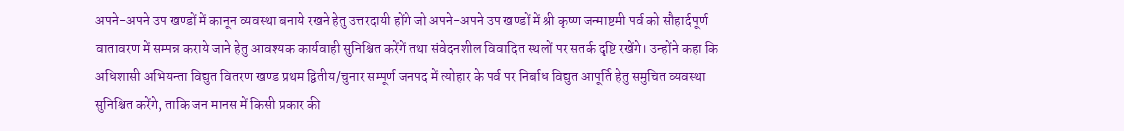अपने-अपने उप खण्डों में कानून व्यवस्था बनाये रखने हेतु उत्तरदायी होंगे जो अपने-अपने उप खण्डों में श्री कृष्ण जन्माष्टमी पर्व को सौहार्दपूर्ण वातावरण में सम्पन्न कराये जाने हेतु आवश्यक कार्यवाही सुनिश्चित करेंगें तथा संवेदनशील विवादित स्थलों पर सतर्क दृष्टि रखेंगे। उन्होंने कहा कि अधिशासी अभियन्ता विद्युत वितरण खण्ड प्रथम द्वितीय/चुनार सम्पूर्ण जनपद में त्योहार के पर्व पर निर्बाध विद्युत आपूर्ति हेतु समुचित व्यवस्था सुनिश्चित करेंगे, ताकि जन मानस में किसी प्रकार की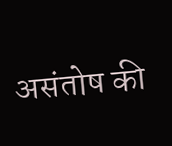असंतोष की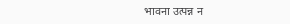भावना उत्पन्न न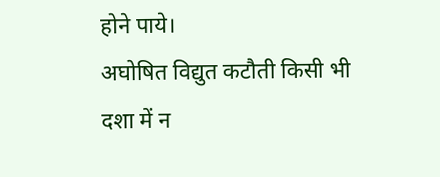होने पाये।
अघोषित विद्युत कटौती किसी भी दशा में न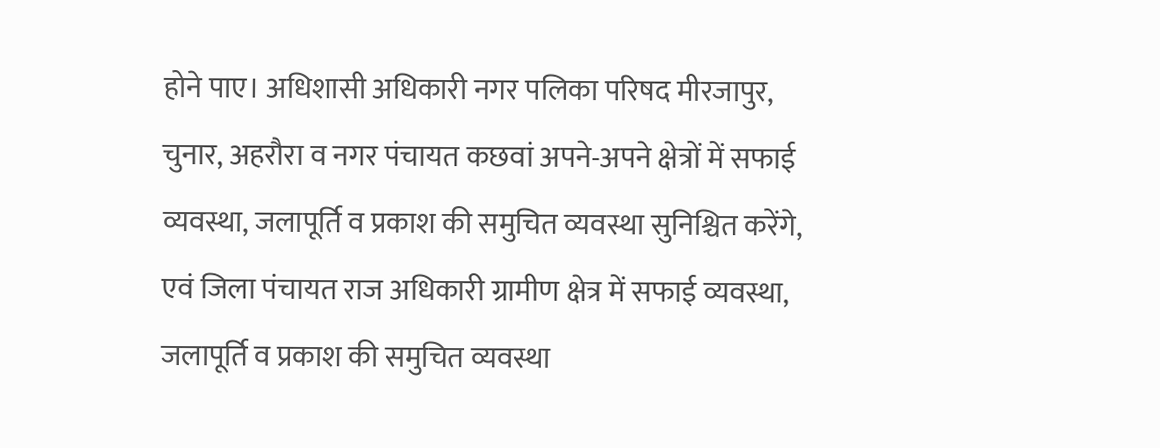होने पाए। अधिशासी अधिकारी नगर पलिका परिषद मीरजापुर, चुनार, अहरौरा व नगर पंचायत कछवां अपने-अपने क्षेत्रों में सफाई व्यवस्था, जलापूर्ति व प्रकाश की समुचित व्यवस्था सुनिश्चित करेंगे, एवं जिला पंचायत राज अधिकारी ग्रामीण क्षेत्र में सफाई व्यवस्था, जलापूर्ति व प्रकाश की समुचित व्यवस्था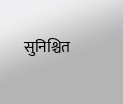सुनिश्चित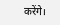करेंगे।